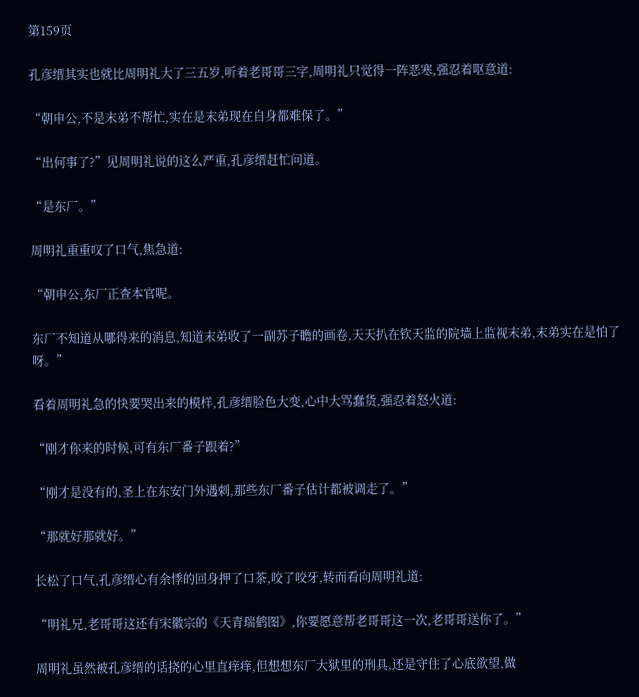第159页

孔彦缙其实也就比周明礼大了三五岁,听着老哥哥三字,周明礼只觉得一阵恶寒,强忍着呕意道:

“朝申公,不是末弟不帮忙,实在是末弟现在自身都难保了。”

“出何事了?”见周明礼说的这么严重,孔彦缙赶忙问道。

“是东厂。”

周明礼重重叹了口气,焦急道:

“朝申公,东厂正查本官呢。

东厂不知道从哪得来的消息,知道末弟收了一副苏子瞻的画卷,天天扒在钦天监的院墙上监视末弟,末弟实在是怕了呀。”

看着周明礼急的快要哭出来的模样,孔彦缙脸色大变,心中大骂蠢货,强忍着怒火道:

“刚才你来的时候,可有东厂番子跟着?”

“刚才是没有的,圣上在东安门外遇刺,那些东厂番子估计都被调走了。”

“那就好那就好。”

长松了口气,孔彦缙心有余悸的回身押了口茶,咬了咬牙,转而看向周明礼道:

“明礼兄,老哥哥这还有宋徽宗的《天青瑞鹤图》,你要愿意帮老哥哥这一次,老哥哥送你了。”

周明礼虽然被孔彦缙的话挠的心里直痒痒,但想想东厂大狱里的刑具,还是守住了心底欲望,做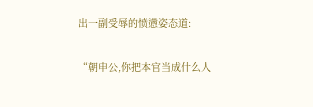出一副受辱的愤懑姿态道:

“朝申公,你把本官当成什么人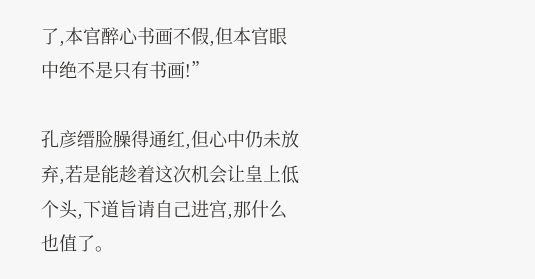了,本官醉心书画不假,但本官眼中绝不是只有书画!”

孔彦缙脸臊得通红,但心中仍未放弃,若是能趁着这次机会让皇上低个头,下道旨请自己进宫,那什么也值了。